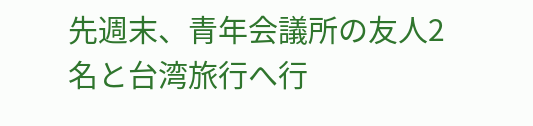先週末、青年会議所の友人2名と台湾旅行へ行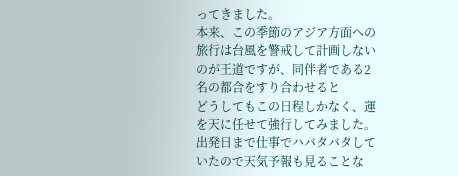ってきました。
本来、この季節のアジア方面への旅行は台風を警戒して計画しない
のが王道ですが、同伴者である2名の都合をすり合わせると
どうしてもこの日程しかなく、運を天に任せて強行してみました。
出発日まで仕事でハバタバタしていたので天気予報も見ることな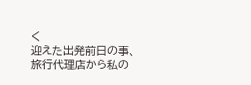く
迎えた出発前日の事、旅行代理店から私の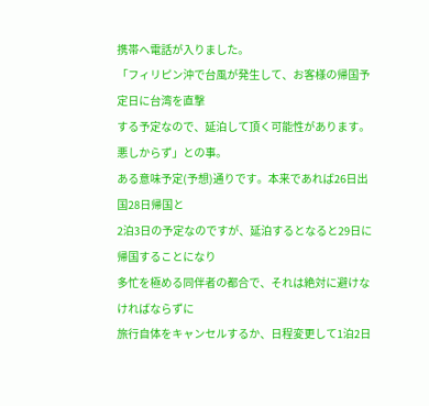携帯へ電話が入りました。
「フィリピン沖で台風が発生して、お客様の帰国予定日に台湾を直撃
する予定なので、延泊して頂く可能性があります。悪しからず」との事。
ある意味予定(予想)通りです。本来であれば26日出国28日帰国と
2泊3日の予定なのですが、延泊するとなると29日に帰国することになり
多忙を極める同伴者の都合で、それは絶対に避けなければならずに
旅行自体をキャンセルするか、日程変更して1泊2日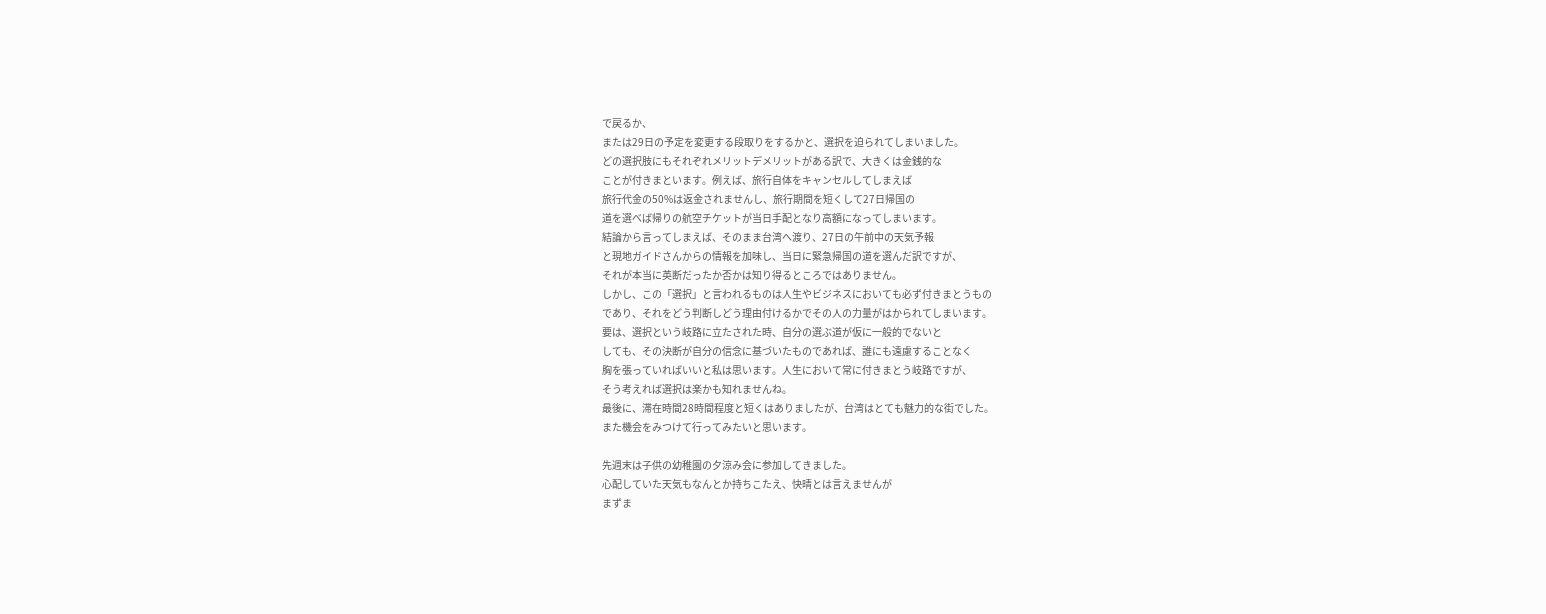で戻るか、
または29日の予定を変更する段取りをするかと、選択を迫られてしまいました。
どの選択肢にもそれぞれメリットデメリットがある訳で、大きくは金銭的な
ことが付きまといます。例えば、旅行自体をキャンセルしてしまえば
旅行代金の50%は返金されませんし、旅行期間を短くして27日帰国の
道を選べば帰りの航空チケットが当日手配となり高額になってしまいます。
結論から言ってしまえば、そのまま台湾へ渡り、27日の午前中の天気予報
と現地ガイドさんからの情報を加味し、当日に緊急帰国の道を選んだ訳ですが、
それが本当に英断だったか否かは知り得るところではありません。
しかし、この「選択」と言われるものは人生やビジネスにおいても必ず付きまとうもの
であり、それをどう判断しどう理由付けるかでその人の力量がはかられてしまいます。
要は、選択という岐路に立たされた時、自分の選ぶ道が仮に一般的でないと
しても、その決断が自分の信念に基づいたものであれば、誰にも遠慮することなく
胸を張っていればいいと私は思います。人生において常に付きまとう岐路ですが、
そう考えれば選択は楽かも知れませんね。
最後に、滞在時間28時間程度と短くはありましたが、台湾はとても魅力的な街でした。
また機会をみつけて行ってみたいと思います。

先週末は子供の幼稚園の夕涼み会に参加してきました。
心配していた天気もなんとか持ちこたえ、快晴とは言えませんが
まずま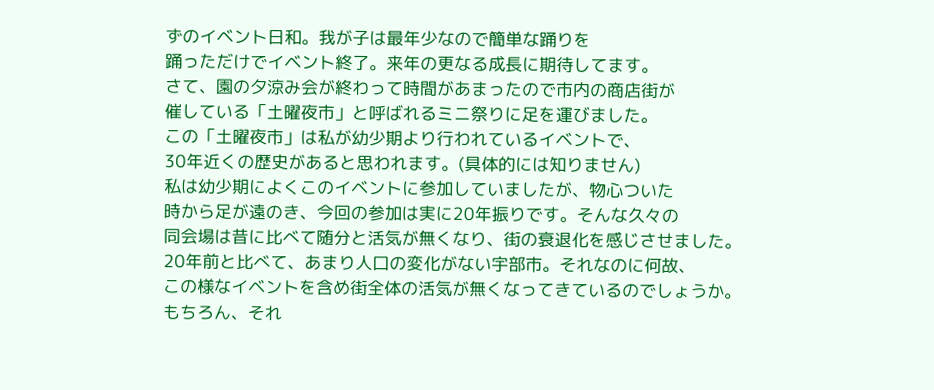ずのイベント日和。我が子は最年少なので簡単な踊りを
踊っただけでイベント終了。来年の更なる成長に期待してます。
さて、園の夕涼み会が終わって時間があまったので市内の商店街が
催している「土曜夜市」と呼ばれるミニ祭りに足を運びました。
この「土曜夜市」は私が幼少期より行われているイベントで、
30年近くの歴史があると思われます。(具体的には知りません)
私は幼少期によくこのイベントに参加していましたが、物心ついた
時から足が遠のき、今回の参加は実に20年振りです。そんな久々の
同会場は昔に比べて随分と活気が無くなり、街の衰退化を感じさせました。
20年前と比べて、あまり人口の変化がない宇部市。それなのに何故、
この様なイベントを含め街全体の活気が無くなってきているのでしょうか。
もちろん、それ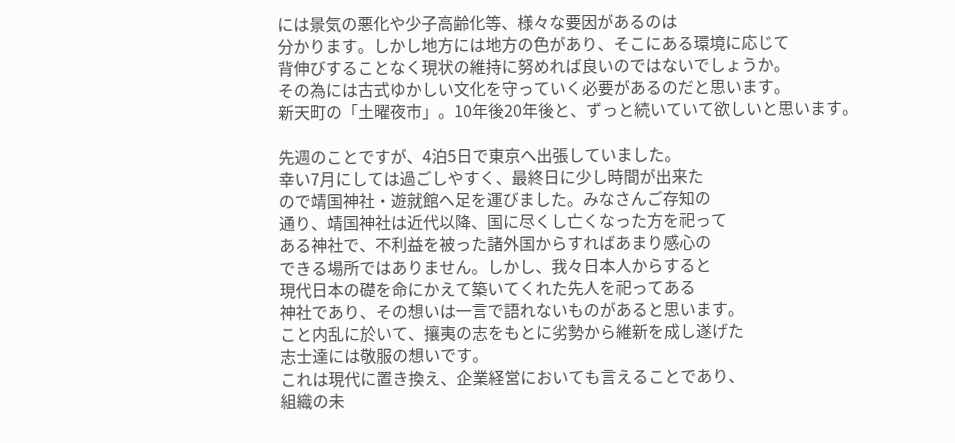には景気の悪化や少子高齢化等、様々な要因があるのは
分かります。しかし地方には地方の色があり、そこにある環境に応じて
背伸びすることなく現状の維持に努めれば良いのではないでしょうか。
その為には古式ゆかしい文化を守っていく必要があるのだと思います。
新天町の「土曜夜市」。10年後20年後と、ずっと続いていて欲しいと思います。

先週のことですが、4泊5日で東京へ出張していました。
幸い7月にしては過ごしやすく、最終日に少し時間が出来た
ので靖国神社・遊就館へ足を運びました。みなさんご存知の
通り、靖国神社は近代以降、国に尽くし亡くなった方を祀って
ある神社で、不利益を被った諸外国からすればあまり感心の
できる場所ではありません。しかし、我々日本人からすると
現代日本の礎を命にかえて築いてくれた先人を祀ってある
神社であり、その想いは一言で語れないものがあると思います。
こと内乱に於いて、攘夷の志をもとに劣勢から維新を成し遂げた
志士達には敬服の想いです。
これは現代に置き換え、企業経営においても言えることであり、
組織の未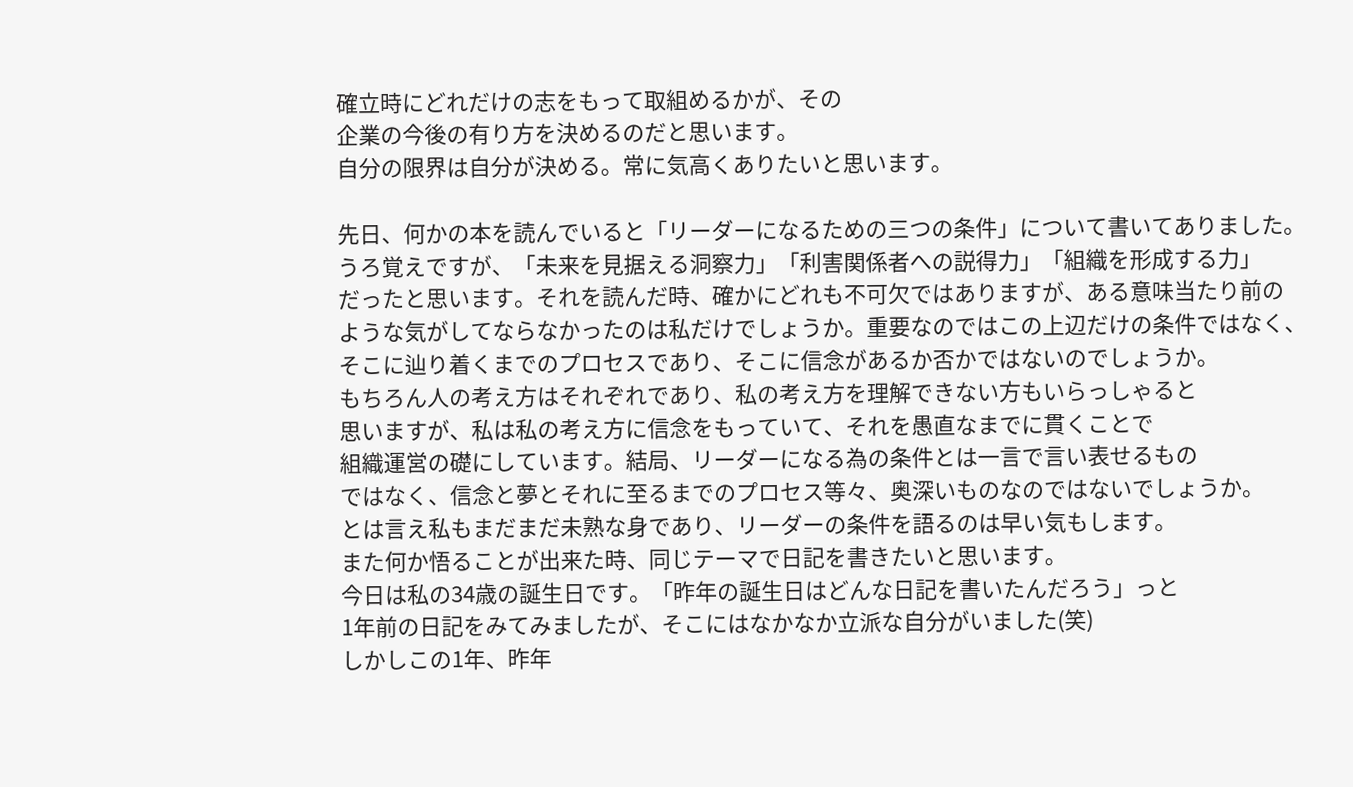確立時にどれだけの志をもって取組めるかが、その
企業の今後の有り方を決めるのだと思います。
自分の限界は自分が決める。常に気高くありたいと思います。

先日、何かの本を読んでいると「リーダーになるための三つの条件」について書いてありました。
うろ覚えですが、「未来を見据える洞察力」「利害関係者への説得力」「組織を形成する力」
だったと思います。それを読んだ時、確かにどれも不可欠ではありますが、ある意味当たり前の
ような気がしてならなかったのは私だけでしょうか。重要なのではこの上辺だけの条件ではなく、
そこに辿り着くまでのプロセスであり、そこに信念があるか否かではないのでしょうか。
もちろん人の考え方はそれぞれであり、私の考え方を理解できない方もいらっしゃると
思いますが、私は私の考え方に信念をもっていて、それを愚直なまでに貫くことで
組織運営の礎にしています。結局、リーダーになる為の条件とは一言で言い表せるもの
ではなく、信念と夢とそれに至るまでのプロセス等々、奥深いものなのではないでしょうか。
とは言え私もまだまだ未熟な身であり、リーダーの条件を語るのは早い気もします。
また何か悟ることが出来た時、同じテーマで日記を書きたいと思います。
今日は私の34歳の誕生日です。「昨年の誕生日はどんな日記を書いたんだろう」っと
1年前の日記をみてみましたが、そこにはなかなか立派な自分がいました(笑)
しかしこの1年、昨年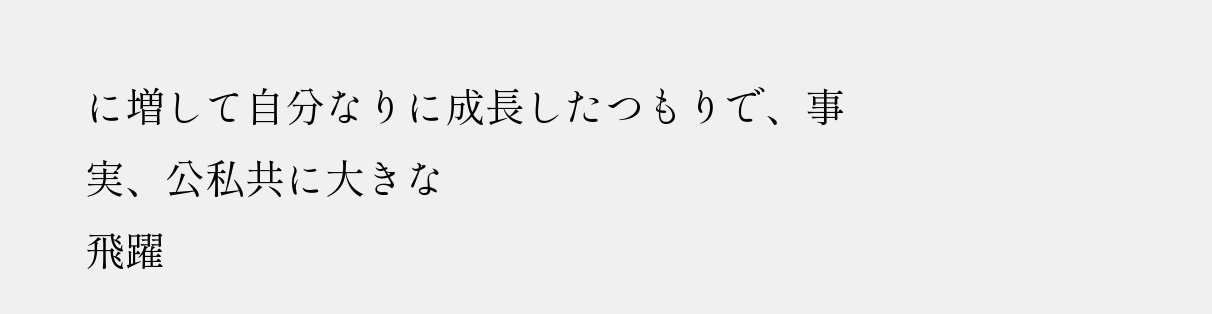に増して自分なりに成長したつもりで、事実、公私共に大きな
飛躍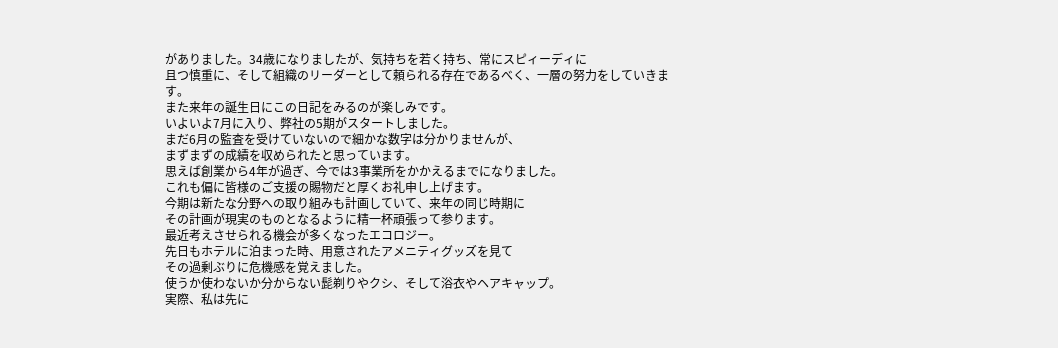がありました。34歳になりましたが、気持ちを若く持ち、常にスピィーディに
且つ慎重に、そして組織のリーダーとして頼られる存在であるべく、一層の努力をしていきます。
また来年の誕生日にこの日記をみるのが楽しみです。
いよいよ7月に入り、弊社の5期がスタートしました。
まだ6月の監査を受けていないので細かな数字は分かりませんが、
まずまずの成績を収められたと思っています。
思えば創業から4年が過ぎ、今では3事業所をかかえるまでになりました。
これも偏に皆様のご支援の賜物だと厚くお礼申し上げます。
今期は新たな分野への取り組みも計画していて、来年の同じ時期に
その計画が現実のものとなるように精一杯頑張って参ります。
最近考えさせられる機会が多くなったエコロジー。
先日もホテルに泊まった時、用意されたアメニティグッズを見て
その過剰ぶりに危機感を覚えました。
使うか使わないか分からない髭剃りやクシ、そして浴衣やヘアキャップ。
実際、私は先に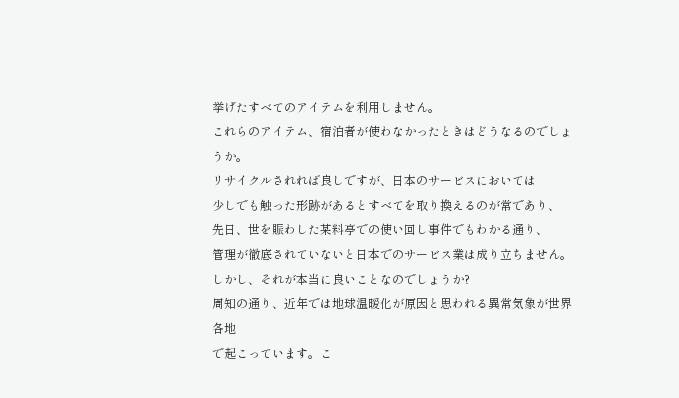挙げたすべてのアイテムを利用しません。
これらのアイテム、宿泊者が使わなかったときはどうなるのでしょうか。
リサイクルされれば良しですが、日本のサービスにおいては
少しでも触った形跡があるとすべてを取り換えるのが常であり、
先日、世を賑わした某料亭での使い回し事件でもわかる通り、
管理が徹底されていないと日本でのサービス業は成り立ちません。
しかし、それが本当に良いことなのでしょうか?
周知の通り、近年では地球温暖化が原因と思われる異常気象が世界各地
で起こっています。こ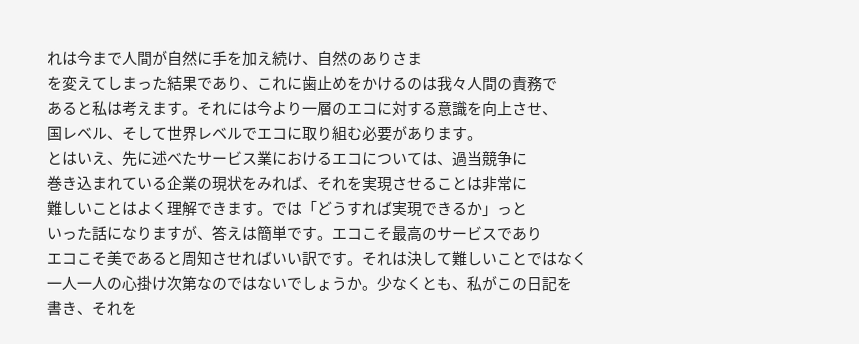れは今まで人間が自然に手を加え続け、自然のありさま
を変えてしまった結果であり、これに歯止めをかけるのは我々人間の責務で
あると私は考えます。それには今より一層のエコに対する意識を向上させ、
国レベル、そして世界レベルでエコに取り組む必要があります。
とはいえ、先に述べたサービス業におけるエコについては、過当競争に
巻き込まれている企業の現状をみれば、それを実現させることは非常に
難しいことはよく理解できます。では「どうすれば実現できるか」っと
いった話になりますが、答えは簡単です。エコこそ最高のサービスであり
エコこそ美であると周知させればいい訳です。それは決して難しいことではなく
一人一人の心掛け次第なのではないでしょうか。少なくとも、私がこの日記を
書き、それを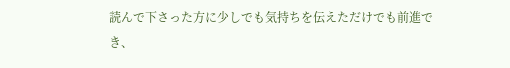読んで下さった方に少しでも気持ちを伝えただけでも前進でき、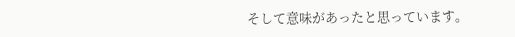そして意味があったと思っています。